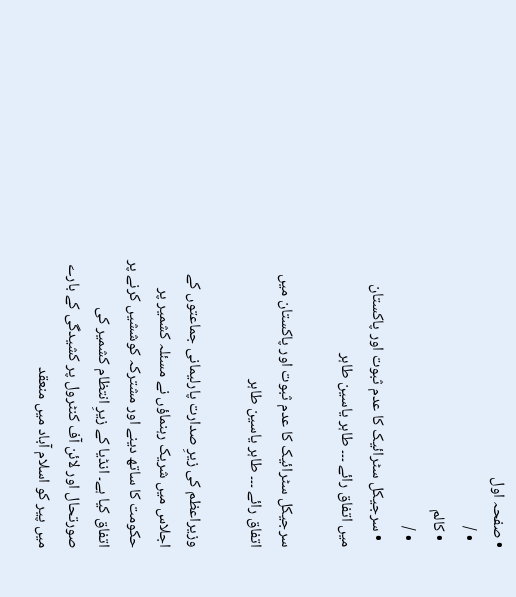• صفحہ اول
  • /
  • کالم
  • /
  • سرجیکل سٹرائیک کا عدم ثبوت اور پاکستان میں اتفاق رائے ۔۔۔ طاہر یاسین طاہر

سرجیکل سٹرائیک کا عدم ثبوت اور پاکستان میں اتفاق رائے ۔۔۔ طاہر یاسین طاہر

وزیراعظم کی زیرِ صدارت پارلیمانی جماعتوں کے اجلاس میں شریک رہنماؤں نے مسئلہ کشمیر پر حکومت کا ساتھ دینے اور مشترکہ کوششیں کرنے پر اتفاق کیا ہے۔ انڈیا کے زیرِ انتظام کشمیر کی صورتحال اور لائن آف کنٹرول پر کشیدگی کے بارے میں پیر کو اسلام آباد میں منعقد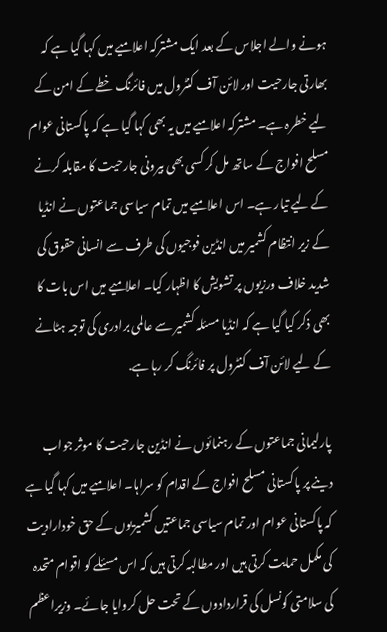ہونے والے اجلاس کے بعد ایک مشترکہ اعلامیے میں کہا گیا ہے کہ بھارتی جارحیت اور لائن آف کنٹرول میں فائرنگ خطے کے امن کے لیے خطرہ ہے۔ مشترکہ اعلامیے میں یہ بھی کہا گیا ہے کہ پاکستانی عوام مسلح افواج کے ساتھ مل کر کسی بھی بیرونی جارحیت کا مقابلہ کرنے کے لیے تیار ہے۔ اس اعلامیے میں تمام سیاسی جماعتوں نے انڈیا کے زیر انتظام کشمیر میں انڈین فوجیوں کی طرف سے انسانی حقوق کی شدید خلاف ورزیوں پر تشویش کا اظہار کیا۔ اعلامیے میں اس بات کا بھی ذکر کیا گیا ہے کہ انڈیا مسئلہ کشمیر سے عالمی برادری کی توجہ ہٹانے کے لیے لائن آف کنٹرول پر فائرنگ کر رہا ہے.

پارلیمانی جماعتوں کے رہنمائوں نے انڈین جارحیت کا موثر جواب دینے پر پاکستانی مسلح افواج کے اقدام کو سراہا۔ اعلامیے میں کہا گیا ہے کہ پاکستانی عوام اور تمام سیاسی جماعتیں کشمیریوں کے حق خودارادیت کی مکمل حمایت کرتی ہیں اور مطالبہ کرتی ہیں کہ اس مسئلے کو اقوام متحدہ کی سلامتی کونسل کی قراردادوں کے تحت حل کروایا جائے۔ وزیراعظم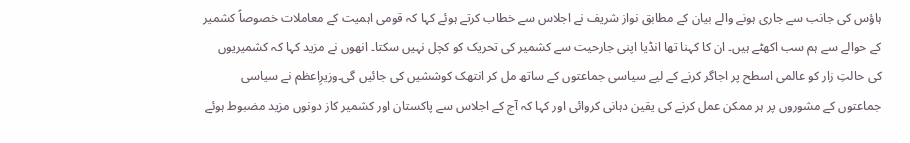ہاؤس کی جانب سے جاری ہونے والے بیان کے مطابق نواز شریف نے اجلاس سے خطاب کرتے ہوئے کہا کہ قومی اہمیت کے معاملات خصوصاً کشمیر کے حوالے سے ہم سب اکھٹے ہیں۔ ان کا کہنا تھا انڈیا اپنی جارحیت سے کشمیر کی تحریک کو کچل نہیں سکتا۔ انھوں نے مزید کہا کہ کشمیریوں کی حالتِ زار کو عالمی اسطح پر اجاگر کرنے کے لیے سیاسی جماعتوں کے ساتھ مل کر انتھک کوششیں کی جائیں گی۔وزیرِاعظم نے سیاسی جماعتوں کے مشوروں پر ہر ممکن عمل کرنے کی یقین دہانی کروائی اور کہا کہ آج کے اجلاس سے پاکستان اور کشمیر کاز دونوں مزید مضبوط ہوئے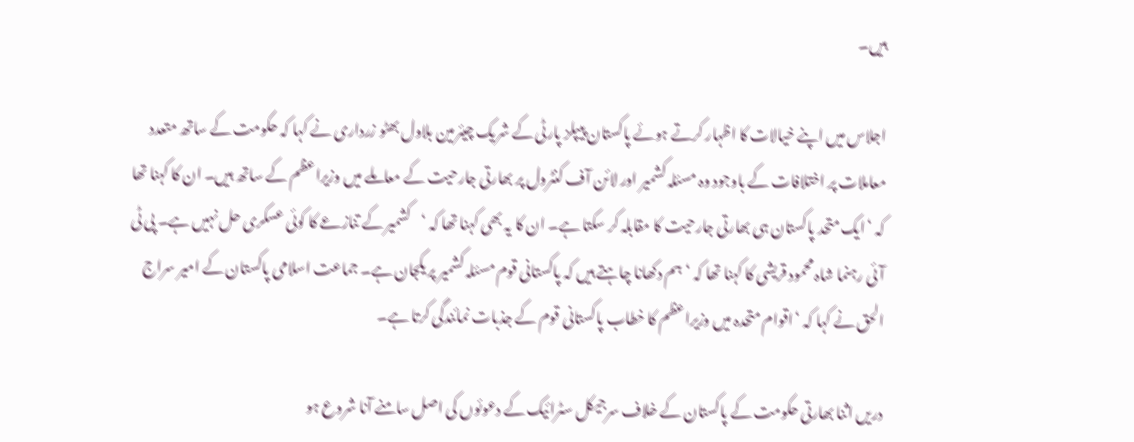ہیں۔

اجلاس میں اپنے خیالات کا اظہار کرتے ہوئے پاکستان پیپلز پارٹی کے شریک چیئرمین بلاول بھٹو زرداری نے کہا کہ حکومت کے ساتھ متعدد معاملات پر اختلافات کے باوجود وہ مسئلہ کشمیر اور لائن آف کنٹرول پر بھارتی جارحیت کے معاملے میں وزیراعظم کے ساتھ ہیں۔ ان کا کہنا تھا کہ ‘ایک متحد پاکستان ہی بھارتی جارحیت کا مقابلہ کر سکتا ہے۔ ان کا یہ بھی کہنا تھا کہ ‘کشمیر کے تنازعے کا کوئی عسکری حل نہیں ہے۔ پی ٹی آئی رہنما شاہ محمود قریشی کا کہنا تھا کہ ‘ہم دکھانا چاہتے ہیں کہ پاکستانی قوم مسئلہ کشمیر پر یکجان ہے۔ جماعت اسلامی پاکستان کے امیر سراج الحق نے کہا کہ ‘اقوام متحدہ میں وزیراعظم کا خطاب پاکستانی قوم کے جذبات نمائندگی کرتا ہے۔

دریں اثنا بھارتی حکومت کے پاکستان کے خلاف سرجیکل سٹرائیک کے دعوئوں کی اصل سامنے آنا شروع ہو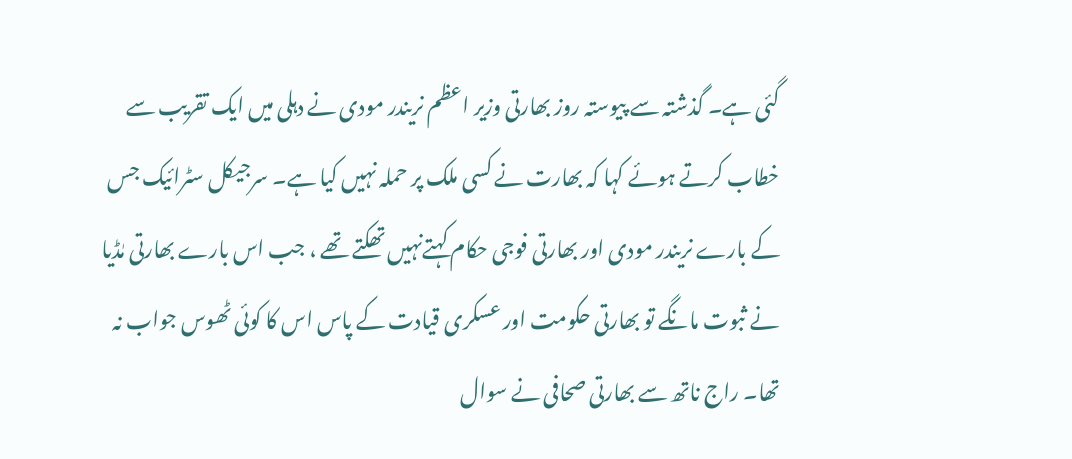گئی ہے۔ گذشتہ سے پیوستہ روز بھارتی وزیر اعظم نریندر مودی نے دہلی میں ایک تقریب سے خطاب کرتے ہوئے کہا کہ بھارت نے کسی ملک پر حملہ نہیں کیا ہے۔ سرجیکل سٹرائیک جس کے بارے نریندر مودی اور بھارتی فوجی حکام کہتےنہیں تھکتے تھے ، جب اس بارے بھارتی مٰڈیا نے ثبوت مانگے تو بھارتی حکومت اور عسکری قیادت کے پاس اس کا کوئی ٹھوس جواب نہ تھا۔ راج ناتھ سے بھارتی صحافی نے سوال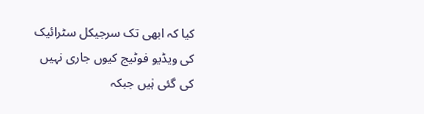کیا کہ ابھی تک سرجیکل سٹرائیک کی ویڈیو فوٹیج کیوں جاری نہیں کی گئی ہٰیں جبکہ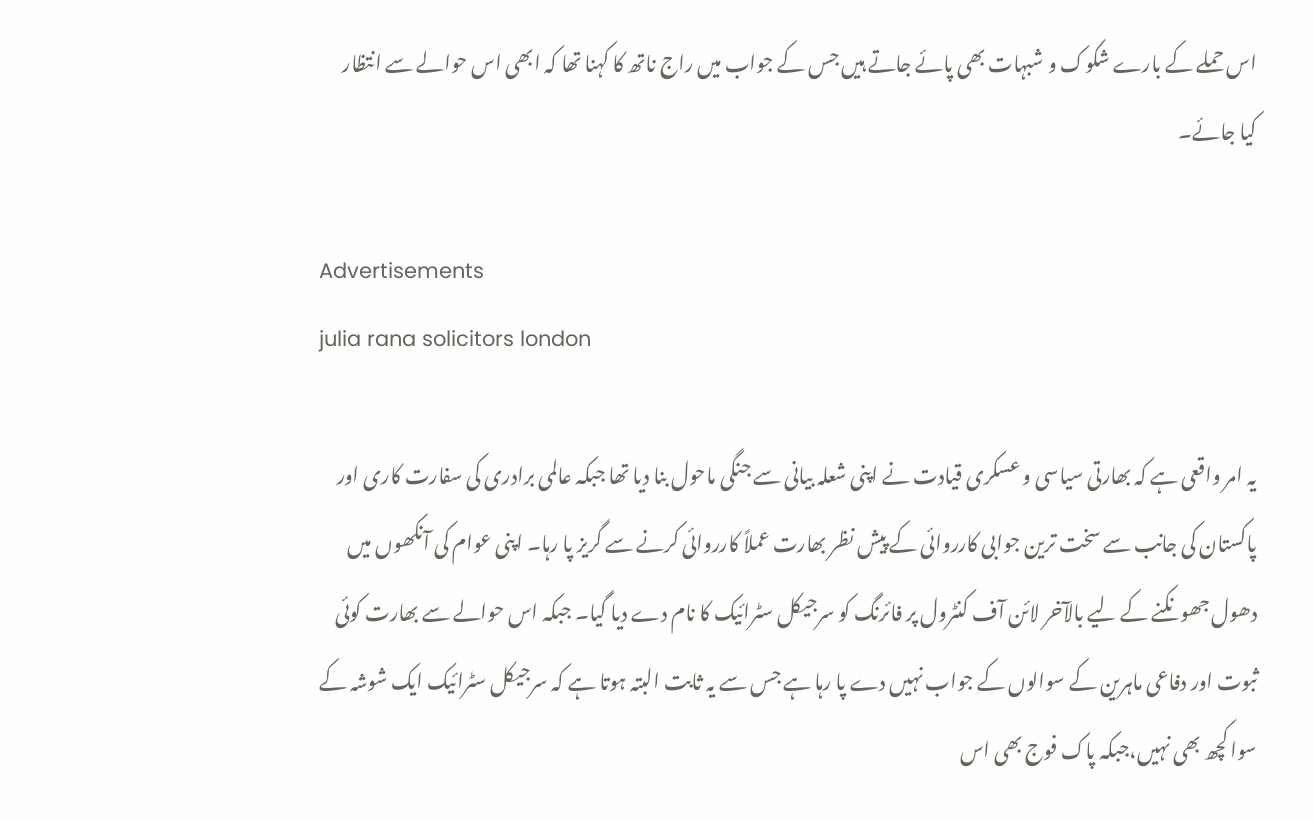اس حملے کے بارے شکوک و شبہات بھی پائے جاتے ہیں جس کے جواب میں راج ناتھ کا کہنا تھا کہ ابھی اس حوالے سے انتظار کیا جائے۔

Advertisements
julia rana solicitors london

یہ امر واقعی ہے کہ بھارتی سیاسی و عسکری قیادت نے اپنی شعلہ بیانی سے جنگی ماحول بنا دیا تھا جبکہ عالمی برادری کی سفارت کاری اور پاکستان کی جانب سے سخت ترین جوابی کارروائی کے پیش نظر بھارت عملاً کارروائی کرنے سے گریز پا رہا۔ اپنی عوام کی آنکھوں میں دھول جھونکنے کے لیے بالآخر لائن آف کنٹرول پر فائرنگ کو سرجیکل سٹرائیک کا نام دے دیا گیا۔ جبکہ اس حوالے سے بھارت کوئی ثبوت اور دفاعی ماہرین کے سوالوں کے جواب نہیں دے پا رہا ہے جس سے یہ ثابت البتہ ہوتا ہے کہ سرجیکل سٹرائیک ایک شوشہ کے سوا کچھ بھی نہیں،جبکہ پاک فوج بھی اس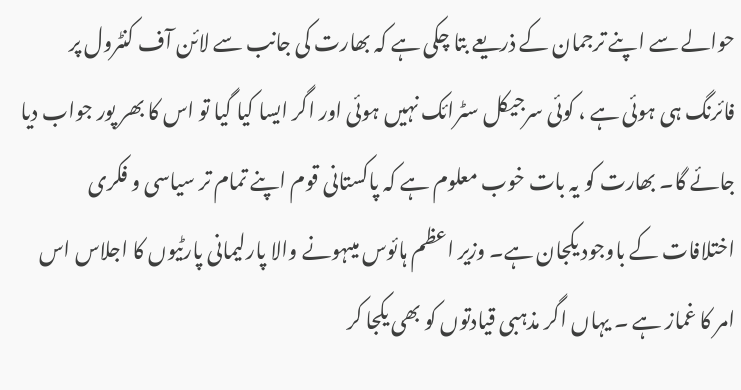حوالے سے اپنے ترجمان کے ذریعے بتا چکی ہے کہ بھارت کی جانب سے لائن آف کنٹرول پر فائرنگ ہی ہوئی ہے ، کوئی سرجیکل سٹرائک نہیں ہوئی اور اگر ایسا کیا گیا تو اس کا بھر پور جواب دیا جائے گا۔ بھارت کو یہ بات خوب معلوم ہے کہ پاکستانی قوم اپنے تمام تر سیاسی و فکری اختلافات کے باوجود یکجان ہے۔ وزیر اعظم ہائوس میںہونے والا پارلیمانی پارٹیوں کا اجلاس اس امر کا غماز ہے ۔ یہاں اگر مذہبی قیادتوں کو بھی یکجا کر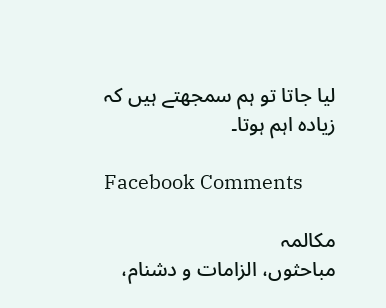لیا جاتا تو ہم سمجھتے ہیں کہ زیادہ اہم ہوتا۔

Facebook Comments

مکالمہ
مباحثوں، الزامات و دشنام،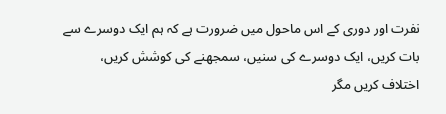نفرت اور دوری کے اس ماحول میں ضرورت ہے کہ ہم ایک دوسرے سے بات کریں، ایک دوسرے کی سنیں، سمجھنے کی کوشش کریں، اختلاف کریں مگر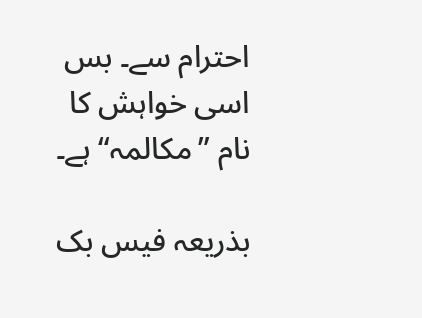احترام سے۔ بس اسی خواہش کا نام ”مکالمہ“ ہے۔

بذریعہ فیس بک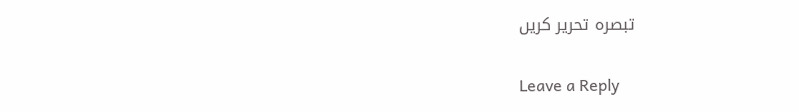تبصرہ تحریر کریں

Leave a Reply